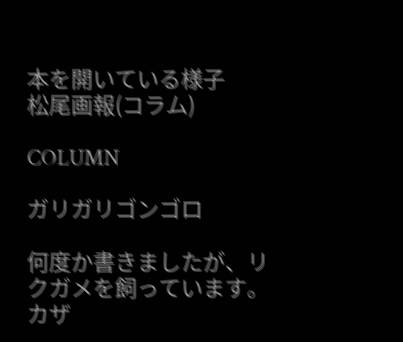本を開いている様子
松尾画報(コラム)

COLUMN

ガリガリゴンゴロ

何度か書きましたが、リクガメを飼っています。
カザ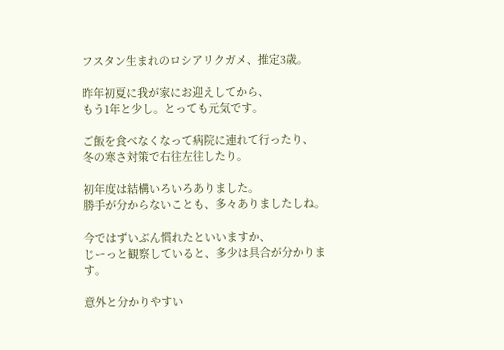フスタン生まれのロシアリクガメ、推定3歳。

昨年初夏に我が家にお迎えしてから、
もう1年と少し。とっても元気です。

ご飯を食べなくなって病院に連れて行ったり、
冬の寒さ対策で右往左往したり。

初年度は結構いろいろありました。
勝手が分からないことも、多々ありましたしね。

今ではずいぶん慣れたといいますか、
じーっと観察していると、多少は具合が分かります。

意外と分かりやすい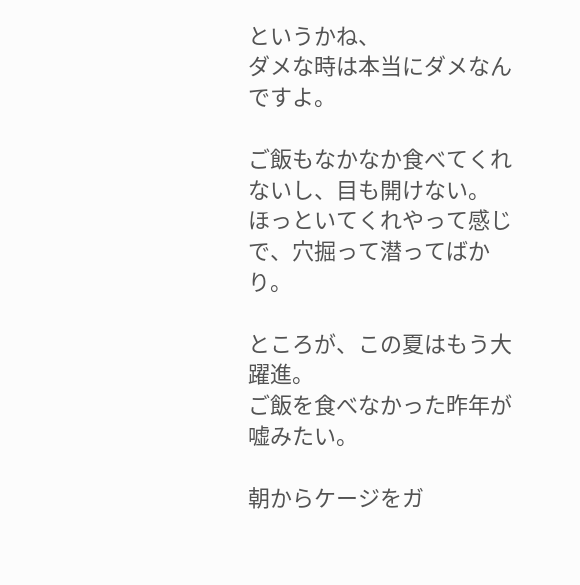というかね、
ダメな時は本当にダメなんですよ。

ご飯もなかなか食べてくれないし、目も開けない。
ほっといてくれやって感じで、穴掘って潜ってばかり。

ところが、この夏はもう大躍進。
ご飯を食べなかった昨年が嘘みたい。

朝からケージをガ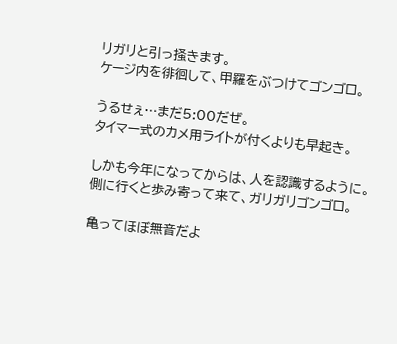リガリと引っ掻きます。
ケージ内を徘徊して、甲羅をぶつけてゴンゴロ。

うるせぇ…まだ5:00だぜ。
タイマー式のカメ用ライトが付くよりも早起き。

しかも今年になってからは、人を認識するように。
側に行くと歩み寄って来て、ガリガリゴンゴロ。

亀ってほぼ無音だよ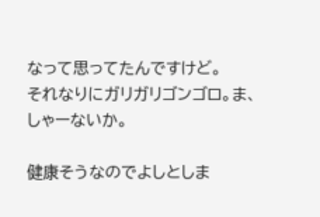なって思ってたんですけど。
それなりにガリガリゴンゴロ。ま、しゃーないか。

健康そうなのでよしとしま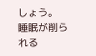しょう。
睡眠が削られる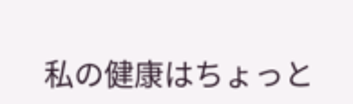私の健康はちょっと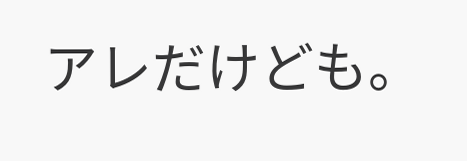アレだけども。